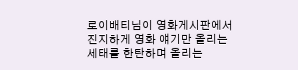로이배티님이 영화게시판에서 진지하게 영화 얘기만 올리는 세태를 한탄하며 올리는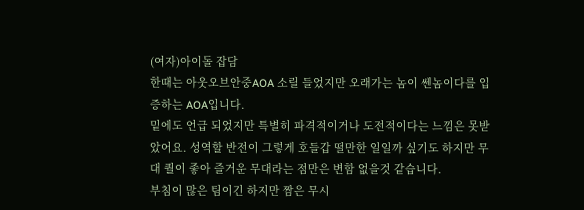(여자)아이돌 잡담
한때는 아웃오브안중AOA 소릴 들었지만 오래가는 놈이 쎈놈이다를 입증하는 AOA입니다.
밑에도 언급 되었지만 특별히 파격적이거나 도전적이다는 느낌은 못받았어요. 성역할 반전이 그렇게 호들갑 떨만한 일일까 싶기도 하지만 무대 퀄이 좋아 즐거운 무대라는 점만은 변함 없을것 같습니다.
부침이 많은 팀이긴 하지만 짬은 무시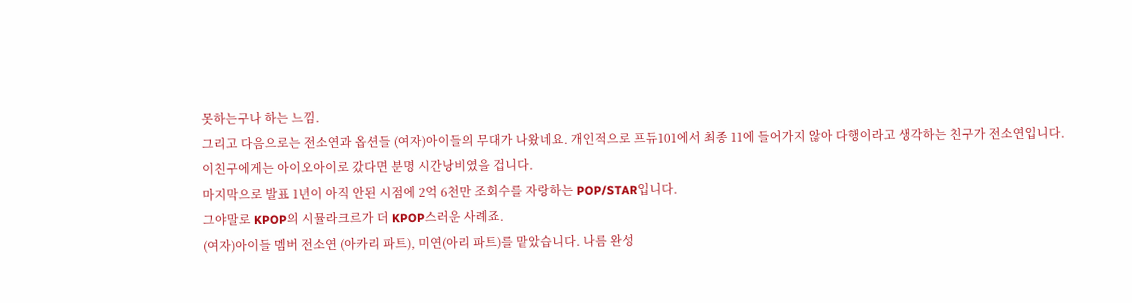못하는구나 하는 느낌.
그리고 다음으로는 전소연과 옵션들 (여자)아이들의 무대가 나왔네요. 개인적으로 프듀101에서 최종 11에 들어가지 않아 다행이라고 생각하는 친구가 전소연입니다.
이친구에게는 아이오아이로 갔다면 분명 시간낭비였을 겁니다.
마지막으로 발표 1년이 아직 안된 시점에 2억 6천만 조회수를 자랑하는 POP/STAR입니다.
그야말로 KPOP의 시뮬라크르가 더 KPOP스러운 사례죠.
(여자)아이들 멤버 전소연 (아카리 파트), 미연(아리 파트)를 맡았습니다. 나름 완성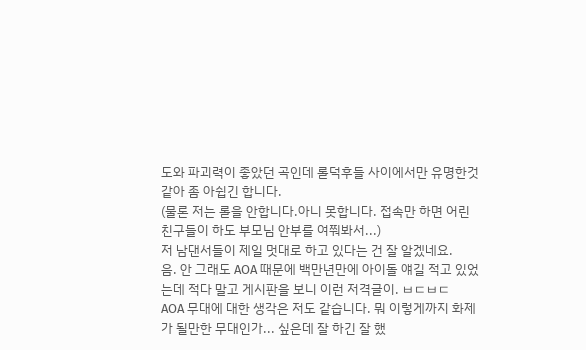도와 파괴력이 좋았던 곡인데 롤덕후들 사이에서만 유명한것 같아 좀 아쉽긴 합니다.
(물론 저는 롤을 안합니다.아니 못합니다. 접속만 하면 어린 친구들이 하도 부모님 안부를 여쭤봐서...)
저 남댄서들이 제일 멋대로 하고 있다는 건 잘 알겠네요.
음. 안 그래도 AOA 때문에 백만년만에 아이돌 얘길 적고 있었는데 적다 말고 게시판을 보니 이런 저격글이. ㅂㄷㅂㄷ
AOA 무대에 대한 생각은 저도 같습니다. 뭐 이렇게까지 화제가 될만한 무대인가... 싶은데 잘 하긴 잘 했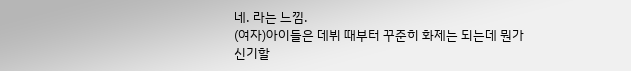네. 라는 느낌.
(여자)아이들은 데뷔 때부터 꾸준히 화제는 되는데 뭔가 신기할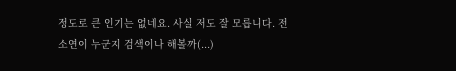정도로 큰 인기는 없네요. 사실 저도 잘 모릅니다. 전소연이 누군지 검색이나 해볼까(...)